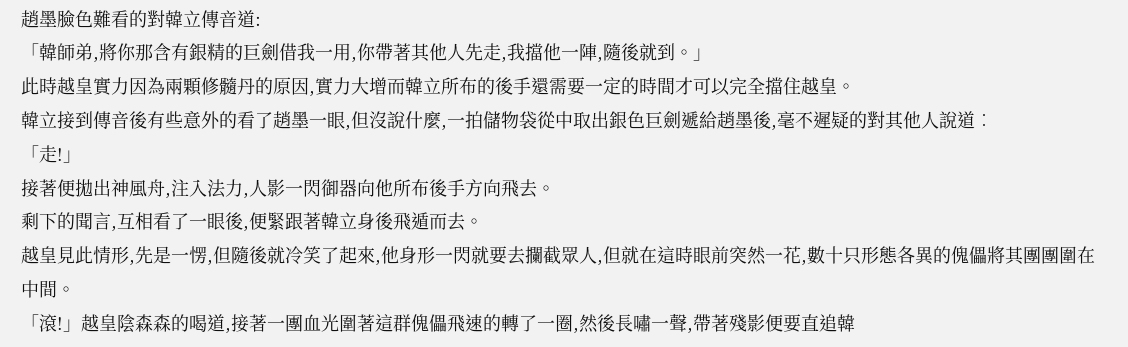趙墨臉色難看的對韓立傳音道:
「韓師弟,將你那含有銀精的巨劍借我一用,你帶著其他人先走,我擋他一陣,隨後就到。」
此時越皇實力因為兩顆修髓丹的原因,實力大增而韓立所布的後手還需要一定的時間才可以完全擋住越皇。
韓立接到傳音後有些意外的看了趙墨一眼,但沒說什麼,一拍儲物袋從中取出銀色巨劍遞給趙墨後,毫不遲疑的對其他人說道︰
「走!」
接著便拋出神風舟,注入法力,人影一閃御器向他所布後手方向飛去。
剩下的聞言,互相看了一眼後,便緊跟著韓立身後飛遁而去。
越皇見此情形,先是一愣,但隨後就冷笑了起來,他身形一閃就要去攔截眾人,但就在這時眼前突然一花,數十只形態各異的傀儡將其團團圍在中間。
「滾!」越皇陰森森的喝道,接著一團血光圍著這群傀儡飛速的轉了一圈,然後長嘯一聲,帶著殘影便要直追韓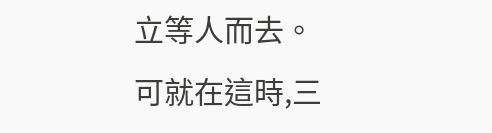立等人而去。
可就在這時,三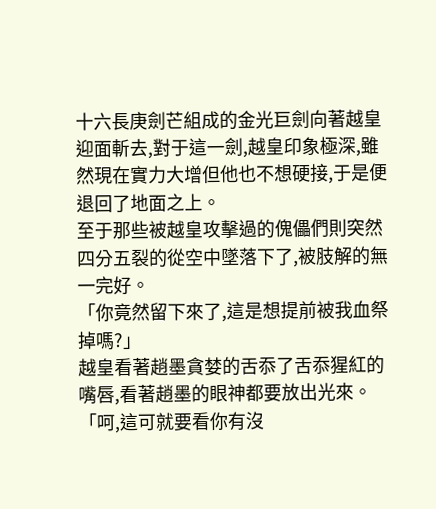十六長庚劍芒組成的金光巨劍向著越皇迎面斬去,對于這一劍,越皇印象極深,雖然現在實力大增但他也不想硬接,于是便退回了地面之上。
至于那些被越皇攻擊過的傀儡們則突然四分五裂的從空中墜落下了,被肢解的無一完好。
「你竟然留下來了,這是想提前被我血祭掉嗎?」
越皇看著趙墨貪婪的舌忝了舌忝猩紅的嘴唇,看著趙墨的眼神都要放出光來。
「呵,這可就要看你有沒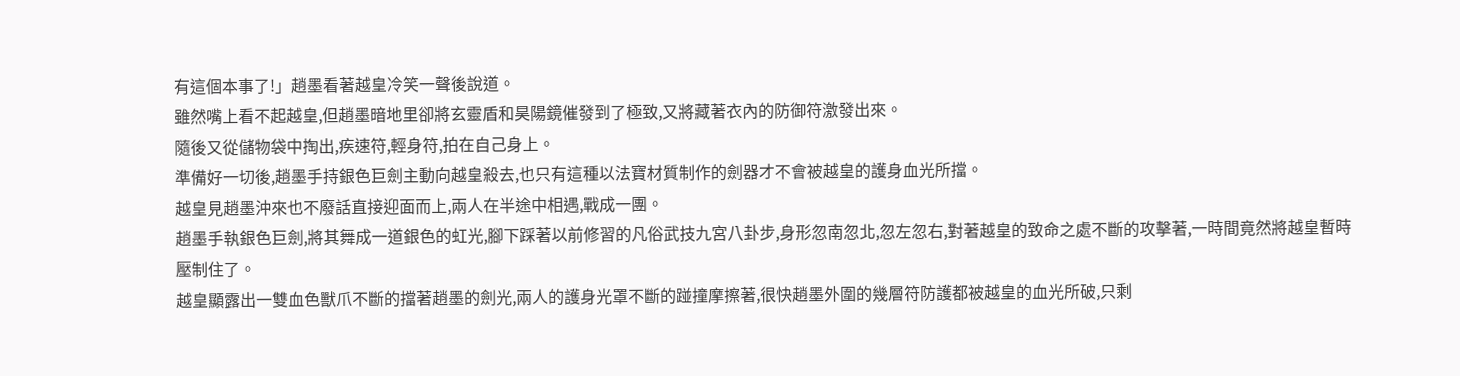有這個本事了!」趙墨看著越皇冷笑一聲後說道。
雖然嘴上看不起越皇,但趙墨暗地里卻將玄靈盾和昊陽鏡催發到了極致,又將藏著衣內的防御符激發出來。
隨後又從儲物袋中掏出,疾速符,輕身符,拍在自己身上。
準備好一切後,趙墨手持銀色巨劍主動向越皇殺去,也只有這種以法寶材質制作的劍器才不會被越皇的護身血光所擋。
越皇見趙墨沖來也不廢話直接迎面而上,兩人在半途中相遇,戰成一團。
趙墨手執銀色巨劍,將其舞成一道銀色的虹光,腳下踩著以前修習的凡俗武技九宮八卦步,身形忽南忽北,忽左忽右,對著越皇的致命之處不斷的攻擊著,一時間竟然將越皇暫時壓制住了。
越皇顯露出一雙血色獸爪不斷的擋著趙墨的劍光,兩人的護身光罩不斷的踫撞摩擦著,很快趙墨外圍的幾層符防護都被越皇的血光所破,只剩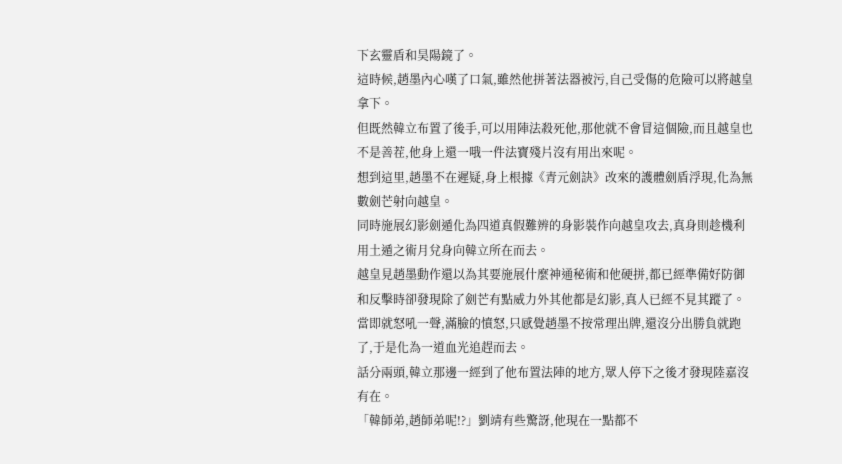下玄靈盾和昊陽鏡了。
這時候,趙墨內心嘆了口氣,雖然他拼著法器被污,自己受傷的危險可以將越皇拿下。
但既然韓立布置了後手,可以用陣法殺死他,那他就不會冒這個險,而且越皇也不是善茬,他身上還一哦一件法寶殘片沒有用出來呢。
想到這里,趙墨不在遲疑,身上根據《青元劍訣》改來的護體劍盾浮現,化為無數劍芒射向越皇。
同時施展幻影劍遁化為四道真假難辨的身影裝作向越皇攻去,真身則趁機利用土遁之術月兌身向韓立所在而去。
越皇見趙墨動作還以為其要施展什麼神通秘術和他硬拼,都已經準備好防御和反擊時卻發現除了劍芒有點威力外其他都是幻影,真人已經不見其蹤了。
當即就怒吼一聲,滿臉的憤怒,只感覺趙墨不按常理出牌,還沒分出勝負就跑了,于是化為一道血光追趕而去。
話分兩頭,韓立那邊一經到了他布置法陣的地方,眾人停下之後才發現陸嘉沒有在。
「韓師弟,趙師弟呢!?」劉靖有些驚訝,他現在一點都不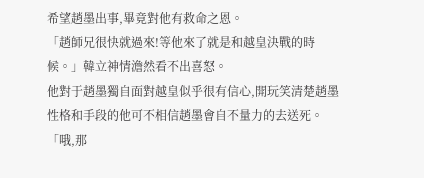希望趙墨出事,畢竟對他有救命之恩。
「趙師兄很快就過來!等他來了就是和越皇決戰的時候。」韓立神情澹然看不出喜怒。
他對于趙墨獨自面對越皇似乎很有信心,開玩笑清楚趙墨性格和手段的他可不相信趙墨會自不量力的去送死。
「哦,那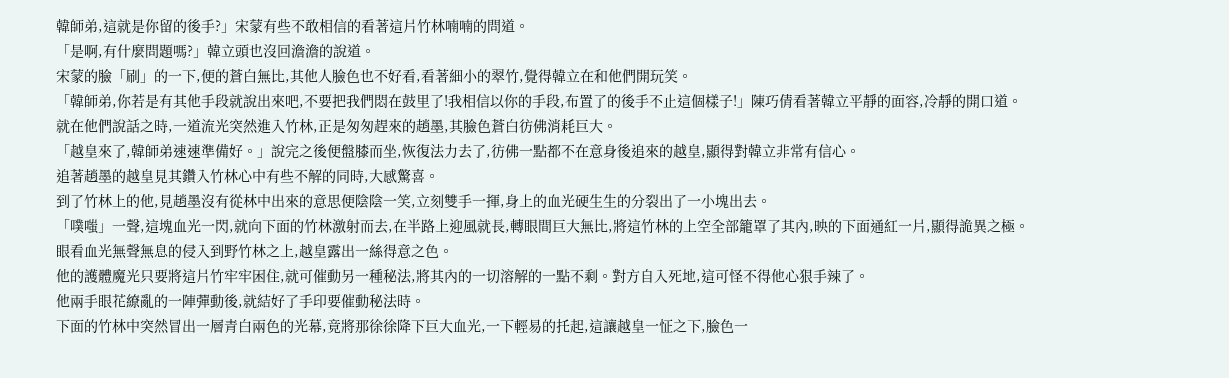韓師弟,這就是你留的後手?」宋蒙有些不敢相信的看著這片竹林喃喃的問道。
「是啊,有什麼問題嗎?」韓立頭也沒回澹澹的說道。
宋蒙的臉「刷」的一下,便的蒼白無比,其他人臉色也不好看,看著細小的翠竹,覺得韓立在和他們開玩笑。
「韓師弟,你若是有其他手段就說出來吧,不要把我們悶在鼓里了!我相信以你的手段,布置了的後手不止這個樣子!」陳巧倩看著韓立平靜的面容,冷靜的開口道。
就在他們說話之時,一道流光突然進入竹林,正是匆匆趕來的趙墨,其臉色蒼白彷佛消耗巨大。
「越皇來了,韓師弟速速準備好。」說完之後便盤膝而坐,恢復法力去了,彷佛一點都不在意身後追來的越皇,顯得對韓立非常有信心。
追著趙墨的越皇見其鑽入竹林心中有些不解的同時,大感驚喜。
到了竹林上的他,見趙墨沒有從林中出來的意思便陰陰一笑,立刻雙手一揮,身上的血光硬生生的分裂出了一小塊出去。
「噗嗤」一聲,這塊血光一閃,就向下面的竹林激射而去,在半路上迎風就長,轉眼間巨大無比,將這竹林的上空全部籠罩了其內,映的下面通紅一片,顯得詭異之極。
眼看血光無聲無息的侵入到野竹林之上,越皇露出一絲得意之色。
他的護體魔光只要將這片竹牢牢困住,就可催動另一種秘法,將其內的一切溶解的一點不剩。對方自入死地,這可怪不得他心狠手辣了。
他兩手眼花繚亂的一陣彈動後,就結好了手印要催動秘法時。
下面的竹林中突然冒出一層青白兩色的光幕,竟將那徐徐降下巨大血光,一下輕易的托起,這讓越皇一怔之下,臉色一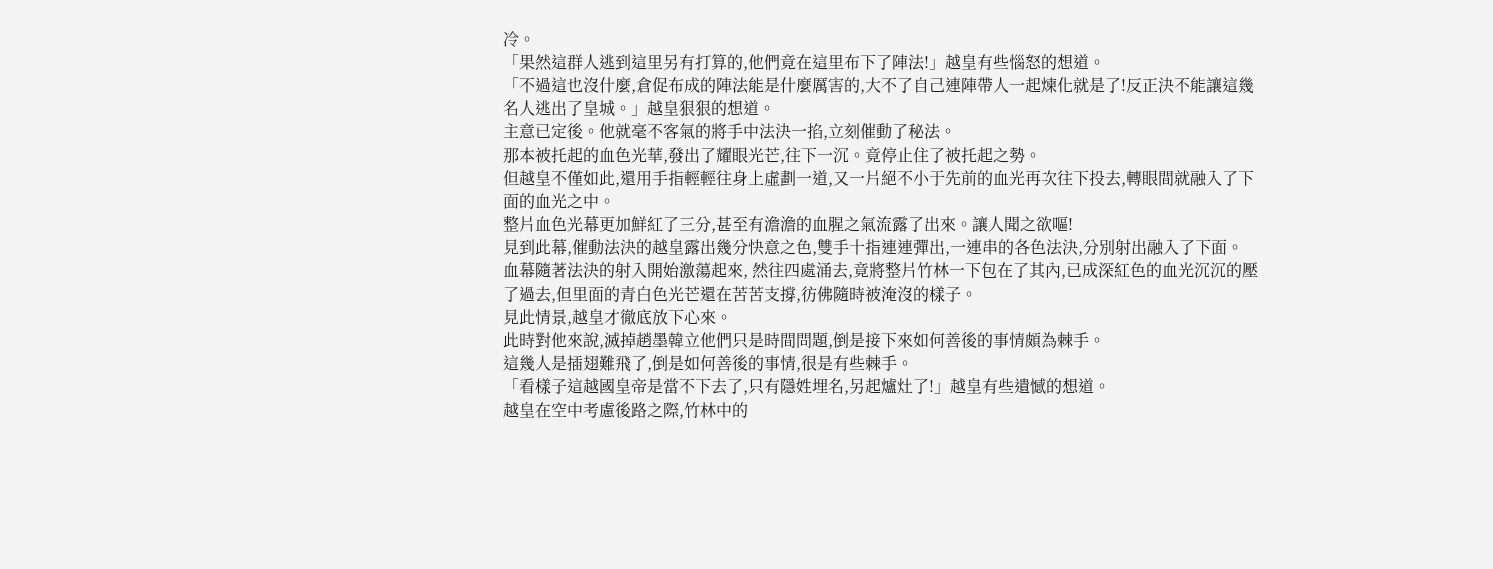冷。
「果然這群人逃到這里另有打算的,他們竟在這里布下了陣法!」越皇有些惱怒的想道。
「不過這也沒什麼,倉促布成的陣法能是什麼厲害的,大不了自己連陣帶人一起煉化就是了!反正決不能讓這幾名人逃出了皇城。」越皇狠狠的想道。
主意已定後。他就毫不客氣的將手中法決一掐,立刻催動了秘法。
那本被托起的血色光華,發出了耀眼光芒,往下一沉。竟停止住了被托起之勢。
但越皇不僅如此,還用手指輕輕往身上虛劃一道,又一片絕不小于先前的血光再次往下投去,轉眼間就融入了下面的血光之中。
整片血色光幕更加鮮紅了三分,甚至有澹澹的血腥之氣流露了出來。讓人聞之欲嘔!
見到此幕,催動法決的越皇露出幾分快意之色,雙手十指連連彈出,一連串的各色法決,分別射出融入了下面。
血幕隨著法決的射入開始激蕩起來, 然往四處涌去,竟將整片竹林一下包在了其內,已成深紅色的血光沉沉的壓了過去,但里面的青白色光芒還在苦苦支撐,彷佛隨時被淹沒的樣子。
見此情景,越皇才徹底放下心來。
此時對他來說,滅掉趙墨韓立他們只是時間問題,倒是接下來如何善後的事情頗為棘手。
這幾人是插翅難飛了,倒是如何善後的事情,很是有些棘手。
「看樣子這越國皇帝是當不下去了,只有隱姓埋名,另起爐灶了!」越皇有些遺憾的想道。
越皇在空中考慮後路之際,竹林中的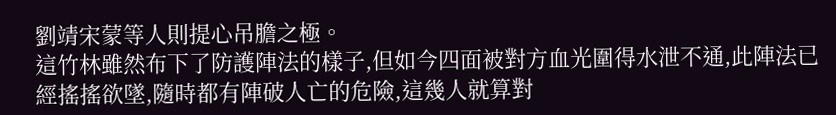劉靖宋蒙等人則提心吊膽之極。
這竹林雖然布下了防護陣法的樣子,但如今四面被對方血光圍得水泄不通,此陣法已經搖搖欲墜,隨時都有陣破人亡的危險,這幾人就算對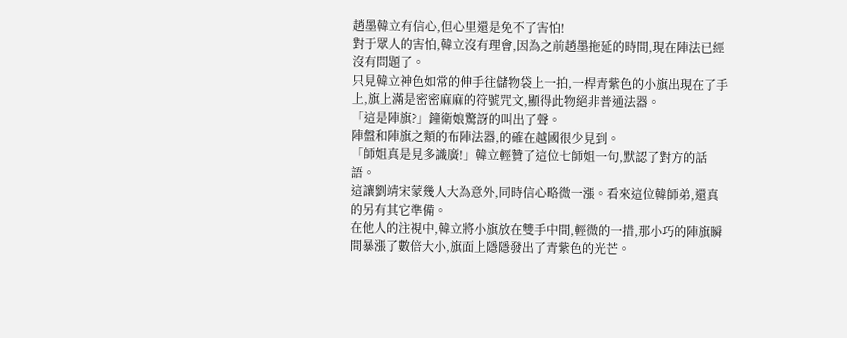趙墨韓立有信心,但心里還是免不了害怕!
對于眾人的害怕,韓立沒有理會,因為之前趙墨拖延的時間,現在陣法已經沒有問題了。
只見韓立神色如常的伸手往儲物袋上一拍,一桿青紫色的小旗出現在了手上,旗上滿是密密麻麻的符號咒文,顯得此物絕非普通法器。
「這是陣旗?」鐘衛娘驚訝的叫出了聲。
陣盤和陣旗之類的布陣法器,的確在越國很少見到。
「師姐真是見多識廣!」韓立輕贊了這位七師姐一句,默認了對方的話語。
這讓劉靖宋蒙幾人大為意外,同時信心略微一漲。看來這位韓師弟,還真的另有其它準備。
在他人的注視中,韓立將小旗放在雙手中間,輕微的一措,那小巧的陣旗瞬間暴漲了數倍大小,旗面上隱隱發出了青紫色的光芒。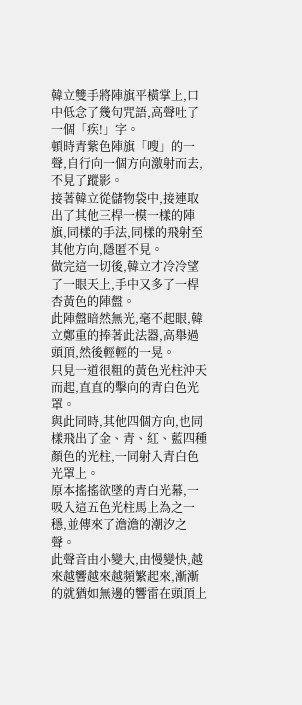韓立雙手將陣旗平橫掌上,口中低念了幾句咒語,高聲吐了一個「疾!」字。
頓時青紫色陣旗「嗖」的一聲,自行向一個方向激射而去,不見了蹤影。
接著韓立從儲物袋中,接連取出了其他三桿一模一樣的陣旗,同樣的手法,同樣的飛射至其他方向,隱匿不見。
做完這一切後,韓立才冷冷望了一眼天上,手中又多了一桿杏黃色的陣盤。
此陣盤暗然無光,毫不起眼,韓立鄭重的捧著此法器,高舉過頭頂,然後輕輕的一晃。
只見一道很粗的黃色光柱沖天而起,直直的擊向的青白色光罩。
與此同時,其他四個方向,也同樣飛出了金、青、紅、藍四種顏色的光柱,一同射入青白色光罩上。
原本搖搖欲墜的青白光幕,一吸入這五色光柱馬上為之一穩,並傳來了澹澹的潮汐之聲。
此聲音由小變大,由慢變快,越來越響越來越頻繁起來,漸漸的就猶如無邊的響雷在頭頂上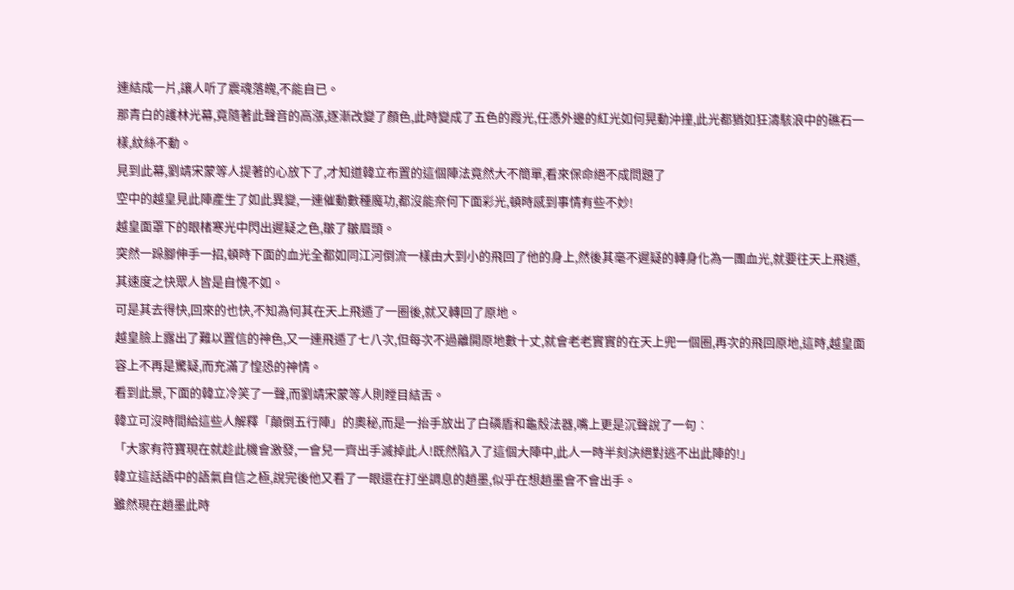連結成一片,讓人听了震魂落魄,不能自已。
那青白的護林光幕,竟隨著此聲音的高漲,逐漸改變了顏色,此時變成了五色的霞光,任憑外邊的紅光如何晃動沖撞,此光都猶如狂濤駭浪中的礁石一樣,紋絲不動。
見到此幕,劉靖宋蒙等人提著的心放下了,才知道韓立布置的這個陣法竟然大不簡單,看來保命絕不成問題了
空中的越皇見此陣產生了如此異變,一連催動數種魔功,都沒能奈何下面彩光,頓時感到事情有些不妙!
越皇面罩下的眼楮寒光中閃出遲疑之色,皺了皺眉頭。
突然一跺腳伸手一招,頓時下面的血光全都如同江河倒流一樣由大到小的飛回了他的身上,然後其毫不遲疑的轉身化為一團血光,就要往天上飛遁,其速度之快眾人皆是自愧不如。
可是其去得快,回來的也快,不知為何其在天上飛遁了一圈後,就又轉回了原地。
越皇臉上露出了難以置信的神色,又一連飛遁了七八次,但每次不過離開原地數十丈,就會老老實實的在天上兜一個圈,再次的飛回原地,這時,越皇面容上不再是驚疑,而充滿了惶恐的神情。
看到此景,下面的韓立冷笑了一聲,而劉靖宋蒙等人則瞠目結舌。
韓立可沒時間給這些人解釋「顛倒五行陣」的奧秘,而是一抬手放出了白磷盾和龜殼法器,嘴上更是沉聲說了一句︰
「大家有符寶現在就趁此機會激發,一會兒一齊出手滅掉此人!既然陷入了這個大陣中,此人一時半刻決絕對逃不出此陣的!」
韓立這話語中的語氣自信之極,說完後他又看了一眼還在打坐調息的趙墨,似乎在想趙墨會不會出手。
雖然現在趙墨此時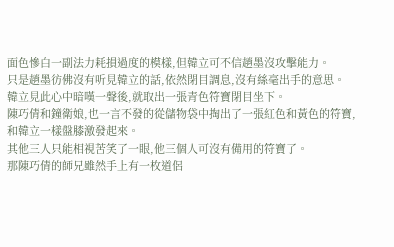面色慘白一副法力耗損過度的模樣,但韓立可不信趙墨沒攻擊能力。
只是趙墨彷佛沒有听見韓立的話,依然閉目調息,沒有絲毫出手的意思。
韓立見此心中暗嘆一聲後,就取出一張青色符寶閉目坐下。
陳巧倩和鐘衛娘,也一言不發的從儲物袋中掏出了一張紅色和黃色的符寶,和韓立一樣盤膝激發起來。
其他三人只能相視苦笑了一眼,他三個人可沒有備用的符寶了。
那陳巧倩的師兄雖然手上有一枚道侶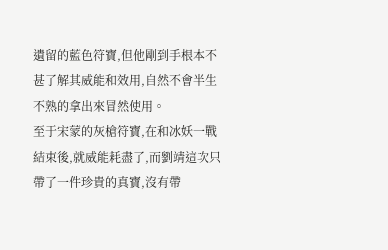遺留的藍色符寶,但他剛到手根本不甚了解其威能和效用,自然不會半生不熟的拿出來冒然使用。
至于宋蒙的灰槍符寶,在和冰妖一戰結束後,就威能耗盡了,而劉靖這次只帶了一件珍貴的真寶,沒有帶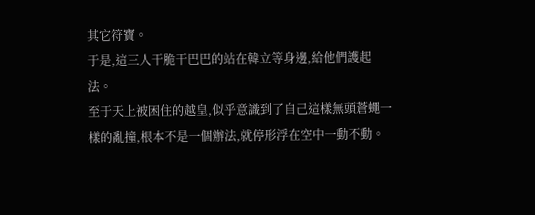其它符寶。
于是,這三人干脆干巴巴的站在韓立等身邊,給他們護起法。
至于天上被困住的越皇,似乎意識到了自己這樣無頭蒼蠅一樣的亂撞,根本不是一個辦法,就停形浮在空中一動不動。